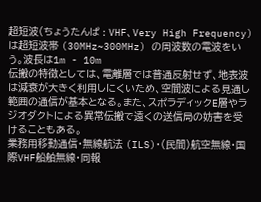超短波(ちょうたんぱ : VHF、Very High Frequency)は超短波帯 (30MHz~300MHz) の周波数の電波をいう。波長は1m - 10m
伝搬の特徴としては、電離層では普通反射せず、地表波は減衰が大きく利用しにくいため、空間波による見通し範囲の通信が基本となる。また、スポラディックE層やラジオダクトによる異常伝搬で遠くの送信局の妨害を受けることもある。
業務用移動通信・無線航法 (ILS)・(民間)航空無線・国際VHF船舶無線・同報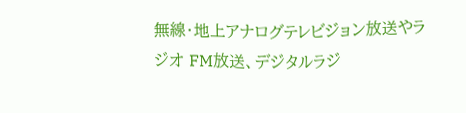無線・地上アナログテレビジョン放送やラジオ FM放送、デジタルラジ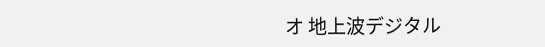オ 地上波デジタル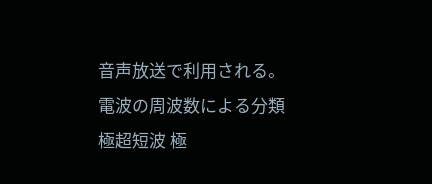音声放送で利用される。
電波の周波数による分類
極超短波 極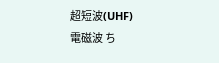超短波(UHF)
電磁波 ち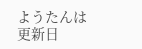ようたんは
更新日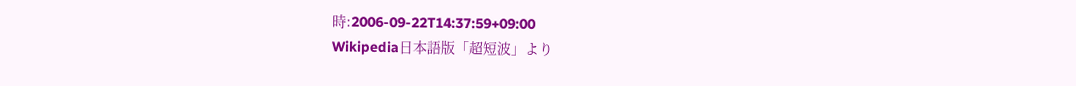時:2006-09-22T14:37:59+09:00
Wikipedia日本語版「超短波」より